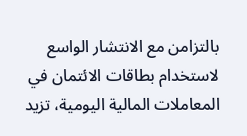بالتزامن مع الانتشار الواسع لاستخدام بطاقات الائتمان في المعاملات المالية اليومية، تزيد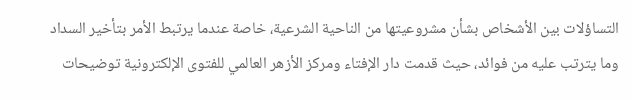التساؤلات بين الأشخاص بشأن مشروعيتها من الناحية الشرعية، خاصة عندما يرتبط الأمر بتأخير السداد وما يترتب عليه من فوائد، حيث قدمت دار الإفتاء ومركز الأزهر العالمي للفتوى الإلكترونية توضيحات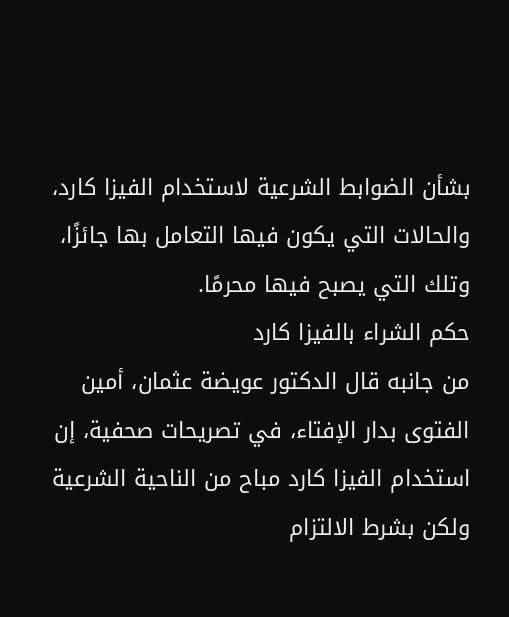بشأن الضوابط الشرعية لاستخدام الفيزا كارد، والحالات التي يكون فيها التعامل بها جائزًا، وتلك التي يصبح فيها محرمًا.
حكم الشراء بالفيزا كارد
من جانبه قال الدكتور عويضة عثمان، أمين الفتوى بدار الإفتاء، في تصريحات صحفية، إن استخدام الفيزا كارد مباح من الناحية الشرعية ولكن بشرط الالتزام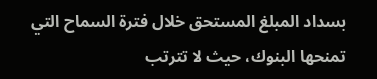بسداد المبلغ المستحق خلال فترة السماح التي تمنحها البنوك، حيث لا تترتب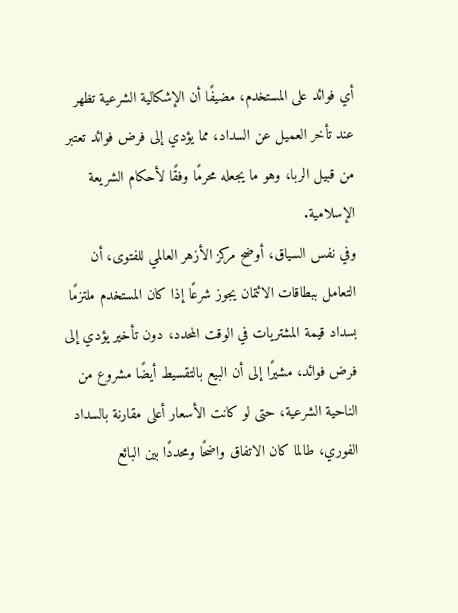أي فوائد على المستخدم، مضيفًا أن الإشكالية الشرعية تظهر عند تأخر العميل عن السداد، مما يؤدي إلى فرض فوائد تعتبر من قبيل الربا، وهو ما يجعله محرمًا وفقًا لأحكام الشريعة الإسلامية.
وفي نفس السياق، أوضح مركز الأزهر العالمي للفتوى، أن التعامل ببطاقات الائتمان يجوز شرعًا إذا كان المستخدم ملتزمًا بسداد قيمة المشتريات في الوقت المحدد، دون تأخير يؤدي إلى فرض فوائد، مشيرًا إلى أن البيع بالتقسيط أيضًا مشروع من الناحية الشرعية، حتى لو كانت الأسعار أعلى مقارنة بالسداد الفوري، طالما كان الاتفاق واضحًا ومحددًا بين البائع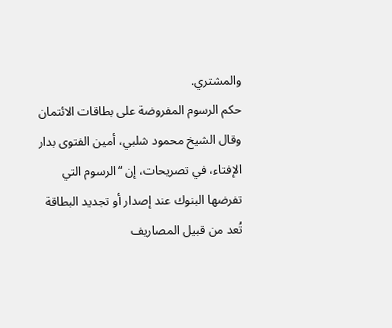والمشتري.
حكم الرسوم المفروضة على بطاقات الائتمان
وقال الشيخ محمود شلبي، أمين الفتوى بدار الإفتاء، في تصريحات، إن “الرسوم التي تفرضها البنوك عند إصدار أو تجديد البطاقة تُعد من قبيل المصاريف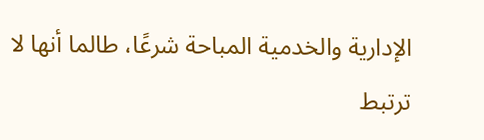الإدارية والخدمية المباحة شرعًا، طالما أنها لا ترتبط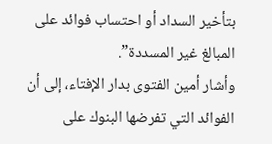بتأخير السداد أو احتساب فوائد على المبالغ غير المسددة”.
وأشار أمين الفتوى بدار الإفتاء، إلى أن الفوائد التي تفرضها البنوك على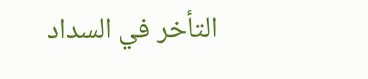التأخر في السداد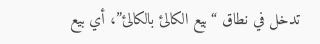تدخل في نطاق “بيع الكالئ بالكالئ”، أي بيع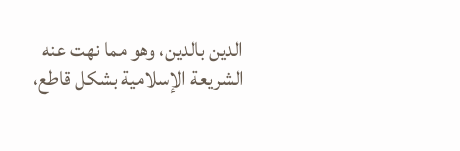الدين بالدين، وهو مما نهت عنه الشريعة الإسلامية بشكل قاطع،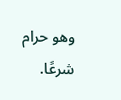وهو حرام شرعًا.